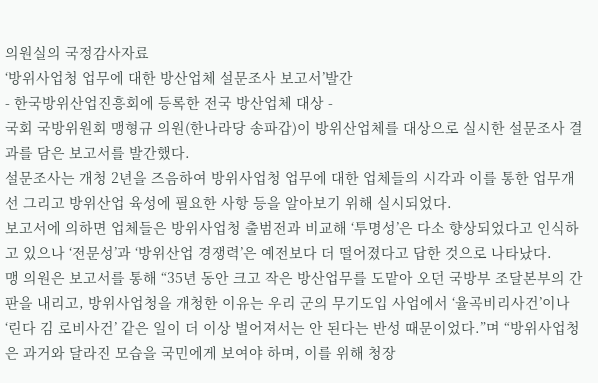의원실의 국정감사자료
‘방위사업청 업무에 대한 방산업체 설문조사 보고서’발간
- 한국방위산업진흥회에 등록한 전국 방산업체 대상 -
국회 국방위원회 맹형규 의원(한나라당 송파갑)이 방위산업체를 대상으로 실시한 설문조사 결
과를 담은 보고서를 발간했다.
설문조사는 개청 2년을 즈음하여 방위사업청 업무에 대한 업체들의 시각과 이를 통한 업무개
선 그리고 방위산업 육성에 필요한 사항 등을 알아보기 위해 실시되었다.
보고서에 의하면 업체들은 방위사업청 출범전과 비교해 ‘투명성’은 다소 향상되었다고 인식하
고 있으나 ‘전문성’과 ‘방위산업 경쟁력’은 예전보다 더 떨어졌다고 답한 것으로 나타났다.
맹 의원은 보고서를 통해 “35년 동안 크고 작은 방산업무를 도맡아 오던 국방부 조달본부의 간
판을 내리고, 방위사업청을 개청한 이유는 우리 군의 무기도입 사업에서 ‘율곡비리사건’이나
‘린다 김 로비사건’ 같은 일이 더 이상 벌어져서는 안 된다는 반성 때문이었다.”며 “방위사업청
은 과거와 달라진 모습을 국민에게 보여야 하며, 이를 위해 청장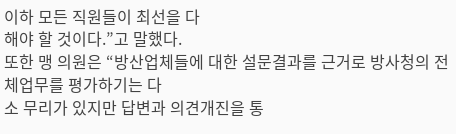이하 모든 직원들이 최선을 다
해야 할 것이다.”고 말했다.
또한 맹 의원은 “방산업체들에 대한 설문결과를 근거로 방사청의 전체업무를 평가하기는 다
소 무리가 있지만 답변과 의견개진을 통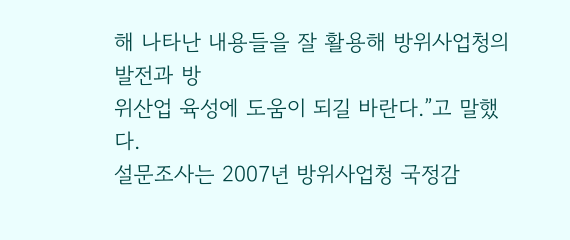해 나타난 내용들을 잘 활용해 방위사업청의 발전과 방
위산업 육성에 도움이 되길 바란다.”고 말했다.
설문조사는 2007년 방위사업청 국정감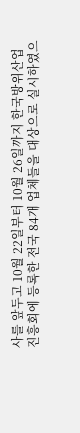사를 앞두고 10월 22일부터 10월 26일까지 한국방위산업
진흥회에 등록한 전국 84개 업체들을 대상으로 실시하였으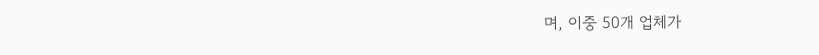며, 이중 50개 업체가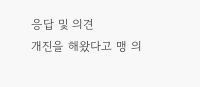응답 및 의견
개진을 해왔다고 맹 의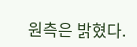원측은 밝혔다.